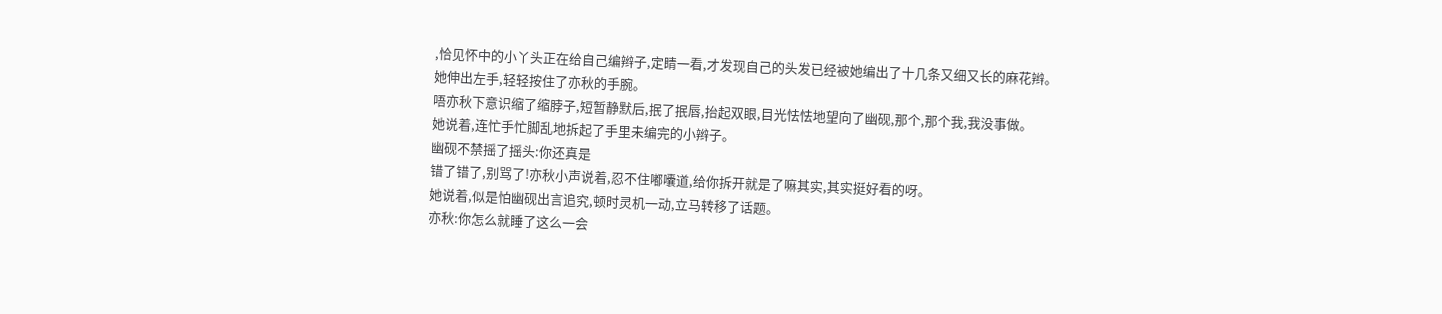,恰见怀中的小丫头正在给自己编辫子,定睛一看,才发现自己的头发已经被她编出了十几条又细又长的麻花辫。
她伸出左手,轻轻按住了亦秋的手腕。
唔亦秋下意识缩了缩脖子,短暂静默后,抿了抿唇,抬起双眼,目光怯怯地望向了幽砚,那个,那个我,我没事做。
她说着,连忙手忙脚乱地拆起了手里未编完的小辫子。
幽砚不禁摇了摇头:你还真是
错了错了,别骂了!亦秋小声说着,忍不住嘟囔道,给你拆开就是了嘛其实,其实挺好看的呀。
她说着,似是怕幽砚出言追究,顿时灵机一动,立马转移了话题。
亦秋:你怎么就睡了这么一会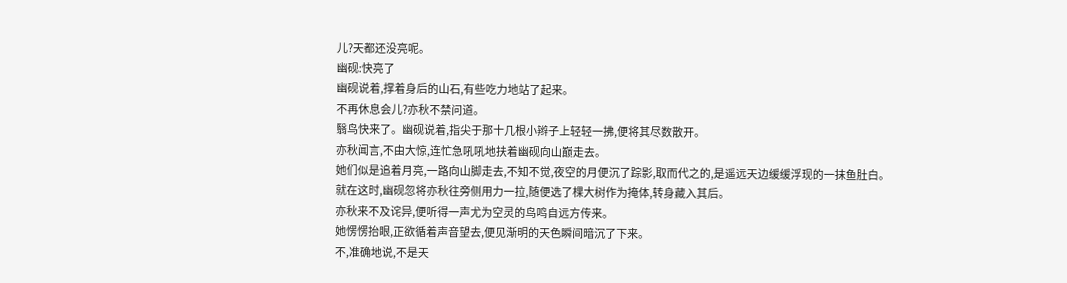儿?天都还没亮呢。
幽砚:快亮了
幽砚说着,撑着身后的山石,有些吃力地站了起来。
不再休息会儿?亦秋不禁问道。
翳鸟快来了。幽砚说着,指尖于那十几根小辫子上轻轻一拂,便将其尽数散开。
亦秋闻言,不由大惊,连忙急吼吼地扶着幽砚向山巅走去。
她们似是追着月亮,一路向山脚走去,不知不觉,夜空的月便沉了踪影,取而代之的,是遥远天边缓缓浮现的一抹鱼肚白。
就在这时,幽砚忽将亦秋往旁侧用力一拉,随便选了棵大树作为掩体,转身藏入其后。
亦秋来不及诧异,便听得一声尤为空灵的鸟鸣自远方传来。
她愣愣抬眼,正欲循着声音望去,便见渐明的天色瞬间暗沉了下来。
不,准确地说,不是天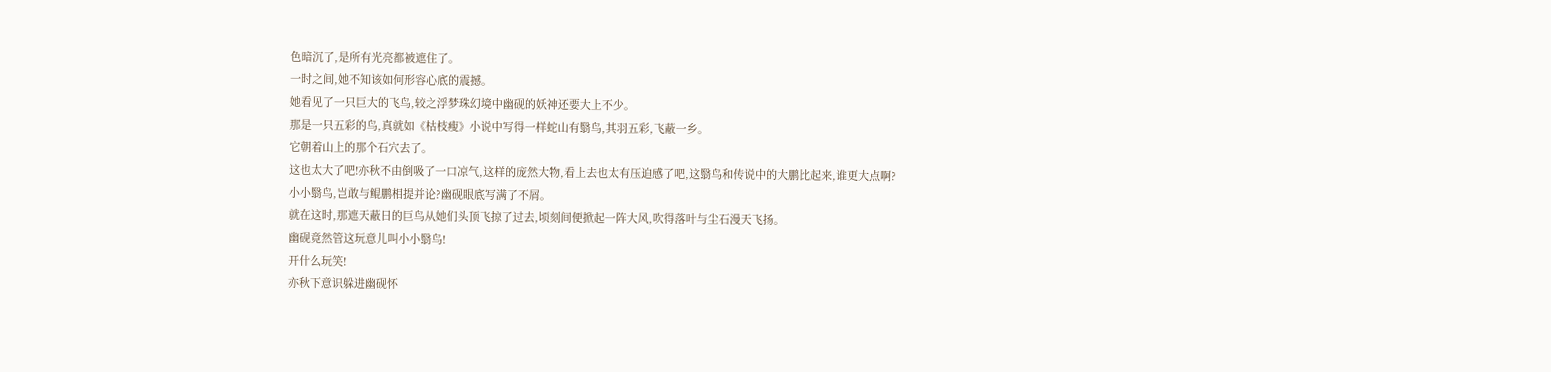色暗沉了,是所有光亮都被遮住了。
一时之间,她不知该如何形容心底的震撼。
她看见了一只巨大的飞鸟,较之浮梦珠幻境中幽砚的妖神还要大上不少。
那是一只五彩的鸟,真就如《枯枝瘦》小说中写得一样蛇山有翳鸟,其羽五彩,飞蔽一乡。
它朝着山上的那个石穴去了。
这也太大了吧!亦秋不由倒吸了一口凉气,这样的庞然大物,看上去也太有压迫感了吧,这翳鸟和传说中的大鹏比起来,谁更大点啊?
小小翳鸟,岂敢与鲲鹏相提并论?幽砚眼底写满了不屑。
就在这时,那遮天蔽日的巨鸟从她们头顶飞掠了过去,顷刻间便掀起一阵大风,吹得落叶与尘石漫天飞扬。
幽砚竟然管这玩意儿叫小小翳鸟!
开什么玩笑!
亦秋下意识躲进幽砚怀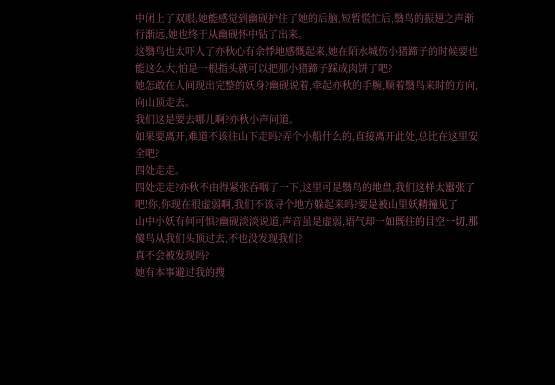中闭上了双眼,她能感觉到幽砚护住了她的后脑,短暂慌忙后,翳鸟的振翅之声渐行渐远,她也终于从幽砚怀中钻了出来。
这翳鸟也太吓人了亦秋心有余悸地感慨起来,她在陌水城伤小猪蹄子的时候要也能这么大,怕是一根指头就可以把那小猪蹄子踩成肉饼了吧?
她怎敢在人间现出完整的妖身?幽砚说着,牵起亦秋的手腕,顺着翳鸟来时的方向,向山顶走去。
我们这是要去哪儿啊?亦秋小声问道。
如果要离开,难道不该往山下走吗?弄个小船什么的,直接离开此处,总比在这里安全吧?
四处走走。
四处走走?亦秋不由得紧张吞咽了一下,这里可是翳鸟的地盘,我们这样太嚣张了吧!你,你现在很虚弱啊,我们不该寻个地方躲起来吗?要是被山里妖精撞见了
山中小妖有何可惧?幽砚淡淡说道,声音虽是虚弱,语气却一如既往的目空一切,那傻鸟从我们头顶过去,不也没发现我们?
真不会被发现吗?
她有本事避过我的搜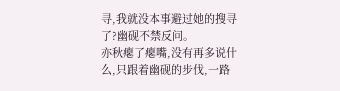寻,我就没本事避过她的搜寻了?幽砚不禁反问。
亦秋瘪了瘪嘴,没有再多说什么,只跟着幽砚的步伐,一路